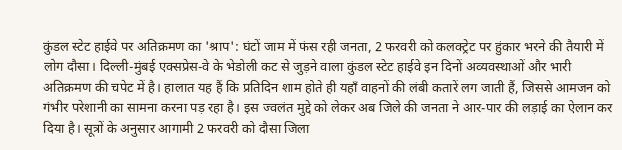कुंडल स्टेट हाईवे पर अतिक्रमण का 'श्राप': घंटों जाम में फंस रही जनता, 2 फरवरी को कलक्ट्रेट पर हुंकार भरने की तैयारी में लोग दौसा। दिल्ली-मुंबई एक्सप्रेस-वे के भेडोली कट से जुड़ने वाला कुंडल स्टेट हाईवे इन दिनों अव्यवस्थाओं और भारी अतिक्रमण की चपेट में है। हालात यह हैं कि प्रतिदिन शाम होते ही यहाँ वाहनों की लंबी कतारें लग जाती हैं, जिससे आमजन को गंभीर परेशानी का सामना करना पड़ रहा है। इस ज्वलंत मुद्दे को लेकर अब जिले की जनता ने आर-पार की लड़ाई का ऐलान कर दिया है। सूत्रों के अनुसार आगामी 2 फरवरी को दौसा जिला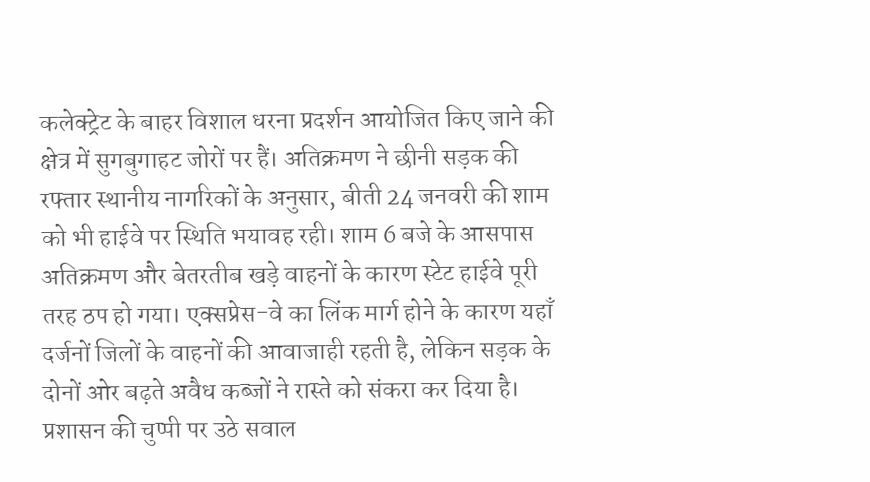कलेक्ट्रेट के बाहर विशाल धरना प्रदर्शन आयोजित किए जाने की क्षेत्र में सुगबुगाहट जोरों पर हैं। अतिक्रमण ने छीनी सड़क की रफ्तार स्थानीय नागरिकों के अनुसार, बीती 24 जनवरी की शाम को भी हाईवे पर स्थिति भयावह रही। शाम 6 बजे के आसपास अतिक्रमण और बेतरतीब खड़े वाहनों के कारण स्टेट हाईवे पूरी तरह ठप हो गया। एक्सप्रेस-वे का लिंक मार्ग होने के कारण यहाँ दर्जनों जिलों के वाहनों की आवाजाही रहती है, लेकिन सड़क के दोनों ओर बढ़ते अवैध कब्जों ने रास्ते को संकरा कर दिया है। प्रशासन की चुप्पी पर उठे सवाल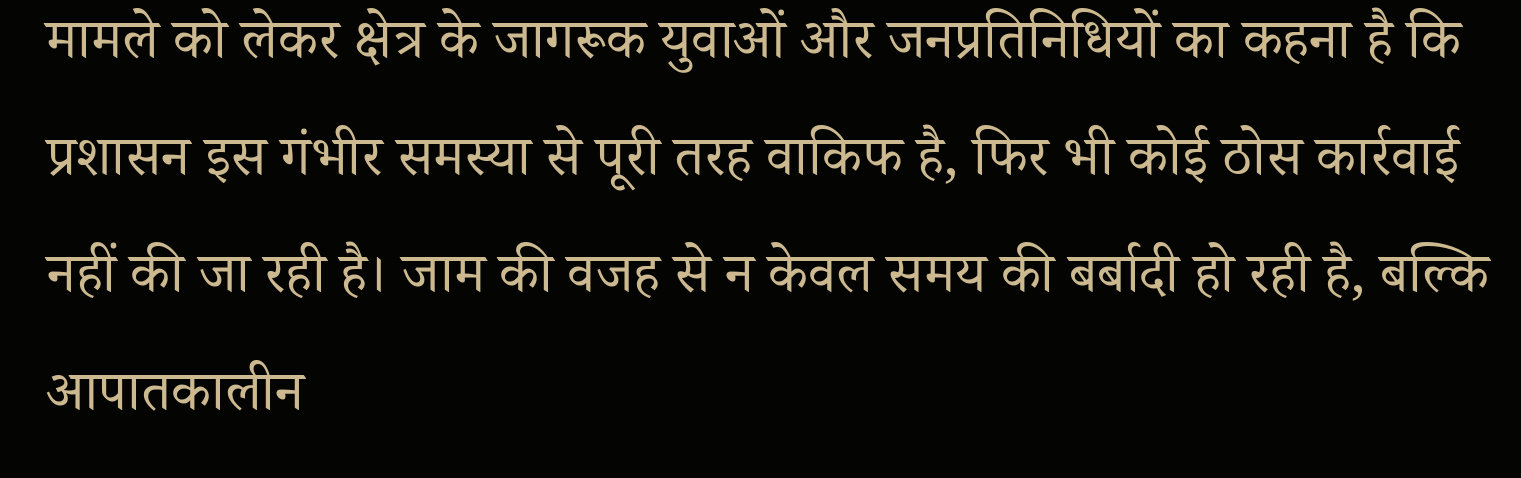मामले को लेकर क्षेत्र के जागरूक युवाओं और जनप्रतिनिधियों का कहना है कि प्रशासन इस गंभीर समस्या से पूरी तरह वाकिफ है, फिर भी कोई ठोस कार्रवाई नहीं की जा रही है। जाम की वजह से न केवल समय की बर्बादी हो रही है, बल्कि आपातकालीन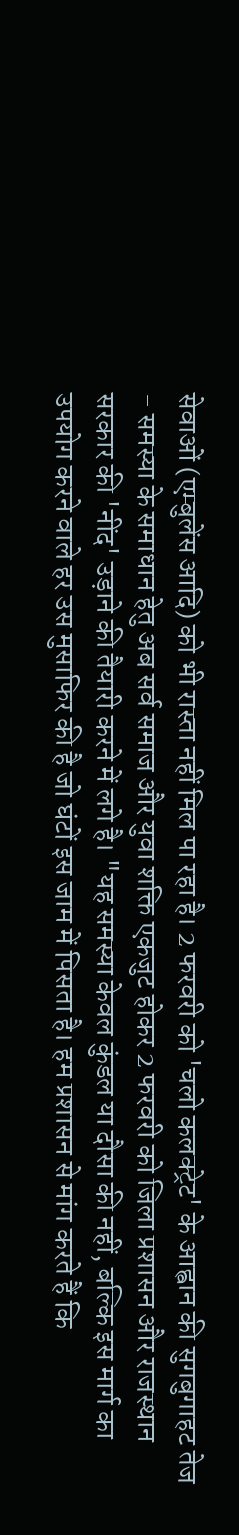सेवाओं (एम्बुलेंस आदि) को भी रास्ता नहीं मिल पा रहा है। 2 फरवरी को 'चलो कलक्ट्रेट' के आह्वान की सुगबुगाहट तेज - समस्या के समाधान हेतु अब सर्व समाज और युवा शक्ति एकजुट होकर 2 फरवरी को जिला प्रशासन और राजस्थान सरकार की 'नींद' उड़ाने की तैयारी करने में लगे है। "यह समस्या केवल कुंडल या दौसा की नहीं, बल्कि इस मार्ग का उपयोग करने वाले हर उस मुसाफिर की है जो घंटों इस जाम में पिसता है। हम प्रशासन से मांग करते हैं कि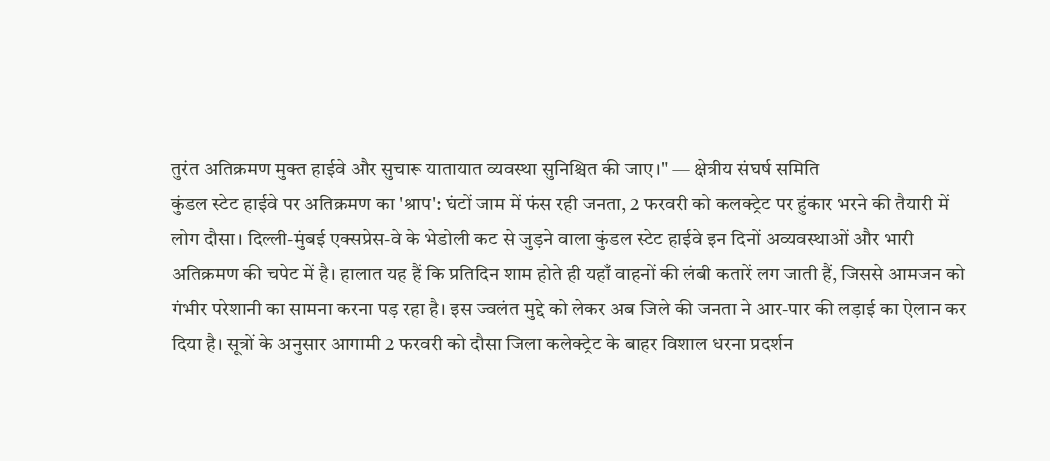तुरंत अतिक्रमण मुक्त हाईवे और सुचारू यातायात व्यवस्था सुनिश्चित की जाए।" — क्षेत्रीय संघर्ष समिति
कुंडल स्टेट हाईवे पर अतिक्रमण का 'श्राप': घंटों जाम में फंस रही जनता, 2 फरवरी को कलक्ट्रेट पर हुंकार भरने की तैयारी में लोग दौसा। दिल्ली-मुंबई एक्सप्रेस-वे के भेडोली कट से जुड़ने वाला कुंडल स्टेट हाईवे इन दिनों अव्यवस्थाओं और भारी अतिक्रमण की चपेट में है। हालात यह हैं कि प्रतिदिन शाम होते ही यहाँ वाहनों की लंबी कतारें लग जाती हैं, जिससे आमजन को गंभीर परेशानी का सामना करना पड़ रहा है। इस ज्वलंत मुद्दे को लेकर अब जिले की जनता ने आर-पार की लड़ाई का ऐलान कर दिया है। सूत्रों के अनुसार आगामी 2 फरवरी को दौसा जिला कलेक्ट्रेट के बाहर विशाल धरना प्रदर्शन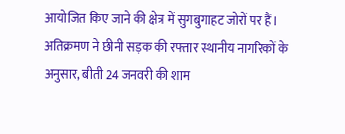आयोजित किए जाने की क्षेत्र में सुगबुगाहट जोरों पर हैं। अतिक्रमण ने छीनी सड़क की रफ्तार स्थानीय नागरिकों के अनुसार, बीती 24 जनवरी की शाम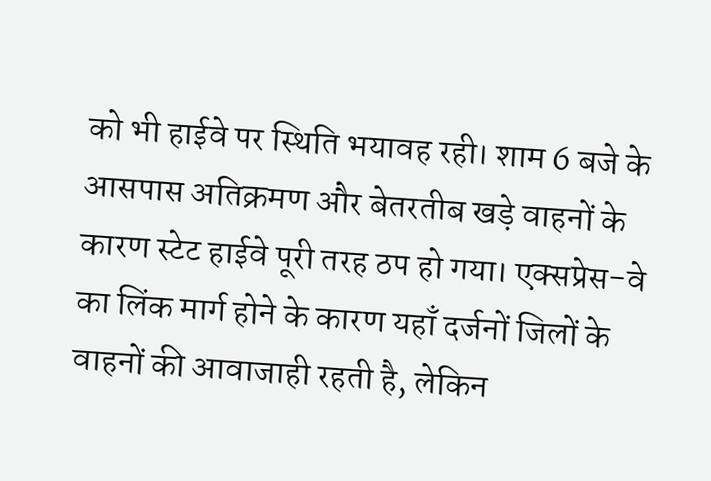को भी हाईवे पर स्थिति भयावह रही। शाम 6 बजे के आसपास अतिक्रमण और बेतरतीब खड़े वाहनों के कारण स्टेट हाईवे पूरी तरह ठप हो गया। एक्सप्रेस-वे का लिंक मार्ग होने के कारण यहाँ दर्जनों जिलों के वाहनों की आवाजाही रहती है, लेकिन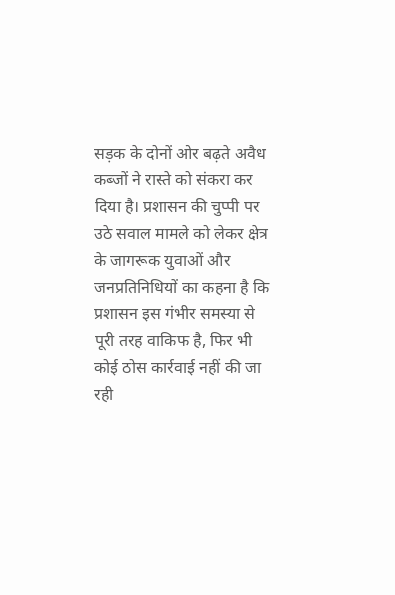सड़क के दोनों ओर बढ़ते अवैध कब्जों ने रास्ते को संकरा कर दिया है। प्रशासन की चुप्पी पर उठे सवाल मामले को लेकर क्षेत्र के जागरूक युवाओं और जनप्रतिनिधियों का कहना है कि प्रशासन इस गंभीर समस्या से पूरी तरह वाकिफ है, फिर भी कोई ठोस कार्रवाई नहीं की जा रही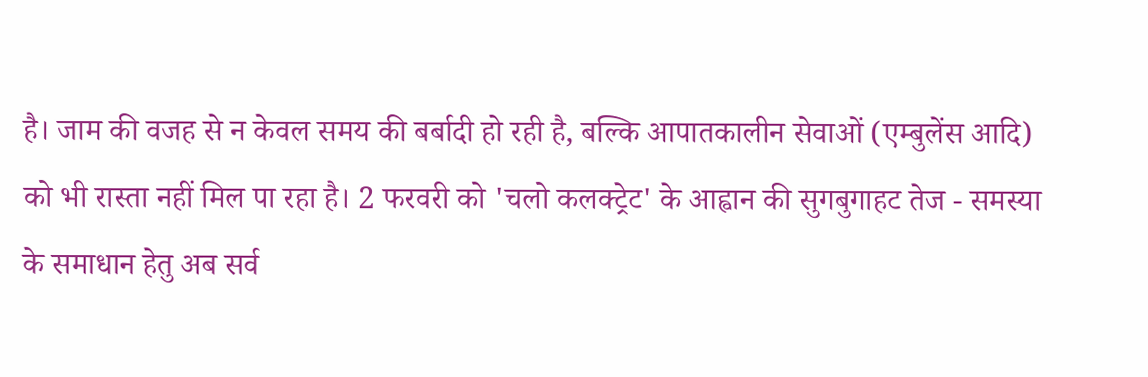है। जाम की वजह से न केवल समय की बर्बादी हो रही है, बल्कि आपातकालीन सेवाओं (एम्बुलेंस आदि) को भी रास्ता नहीं मिल पा रहा है। 2 फरवरी को 'चलो कलक्ट्रेट' के आह्वान की सुगबुगाहट तेज - समस्या के समाधान हेतु अब सर्व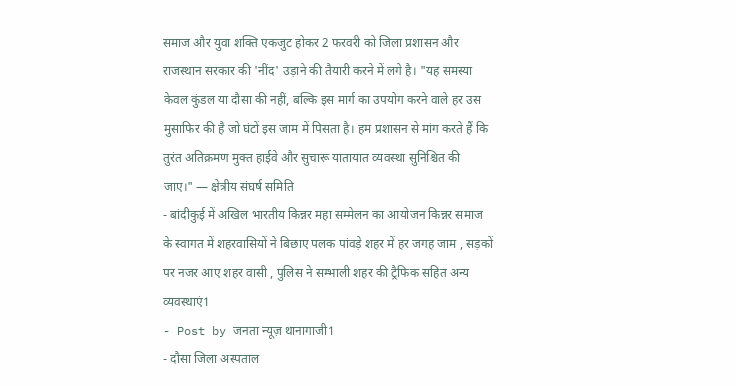समाज और युवा शक्ति एकजुट होकर 2 फरवरी को जिला प्रशासन और राजस्थान सरकार की 'नींद' उड़ाने की तैयारी करने में लगे है। "यह समस्या केवल कुंडल या दौसा की नहीं, बल्कि इस मार्ग का उपयोग करने वाले हर उस मुसाफिर की है जो घंटों इस जाम में पिसता है। हम प्रशासन से मांग करते हैं कि तुरंत अतिक्रमण मुक्त हाईवे और सुचारू यातायात व्यवस्था सुनिश्चित की जाए।" — क्षेत्रीय संघर्ष समिति
- बांदीकुई में अखिल भारतीय किन्नर महा सम्मेलन का आयोजन किन्नर समाज के स्वागत में शहरवासियों ने बिछाए पलक पांवड़े शहर में हर जगह जाम , सड़कों पर नजर आए शहर वासी , पुलिस ने सम्भाली शहर की ट्रैफिक सहित अन्य व्यवस्थाएं1
- Post by जनता न्यूज़ थानागाजी1
- दौसा जिला अस्पताल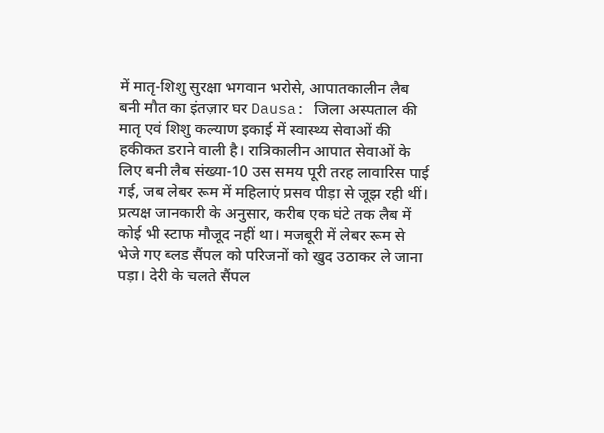में मातृ-शिशु सुरक्षा भगवान भरोसे, आपातकालीन लैब बनी मौत का इंतज़ार घर Dausa: जिला अस्पताल की मातृ एवं शिशु कल्याण इकाई में स्वास्थ्य सेवाओं की हकीकत डराने वाली है। रात्रिकालीन आपात सेवाओं के लिए बनी लैब संख्या-10 उस समय पूरी तरह लावारिस पाई गई, जब लेबर रूम में महिलाएं प्रसव पीड़ा से जूझ रही थीं। प्रत्यक्ष जानकारी के अनुसार, करीब एक घंटे तक लैब में कोई भी स्टाफ मौजूद नहीं था। मजबूरी में लेबर रूम से भेजे गए ब्लड सैंपल को परिजनों को खुद उठाकर ले जाना पड़ा। देरी के चलते सैंपल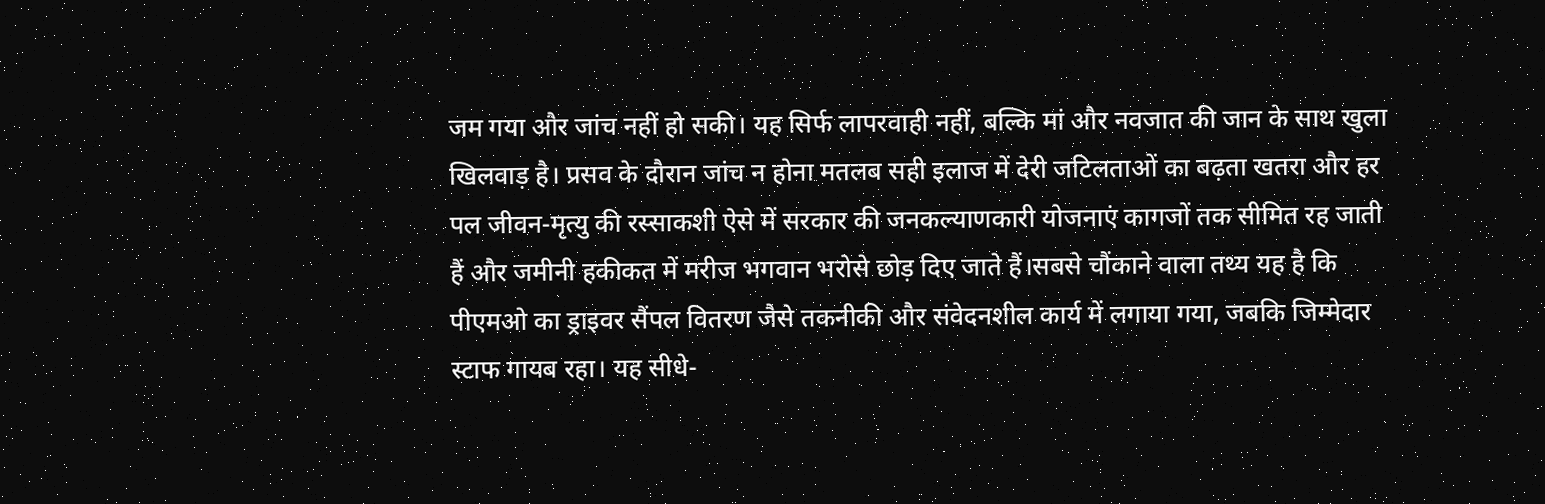जम गया और जांच नहीं हो सकी। यह सिर्फ लापरवाही नहीं, बल्कि मां और नवजात की जान के साथ खुला खिलवाड़ है। प्रसव के दौरान जांच न होना मतलब सही इलाज में देरी जटिलताओं का बढ़ता खतरा और हर पल जीवन-मृत्यु की रस्साकशी ऐसे में सरकार की जनकल्याणकारी योजनाएं कागजों तक सीमित रह जाती हैं और जमीनी हकीकत में मरीज भगवान भरोसे छोड़ दिए जाते हैं।सबसे चौंकाने वाला तथ्य यह है कि पीएमओ का ड्राइवर सैंपल वितरण जैसे तकनीकी और संवेदनशील कार्य में लगाया गया, जबकि जिम्मेदार स्टाफ गायब रहा। यह सीधे-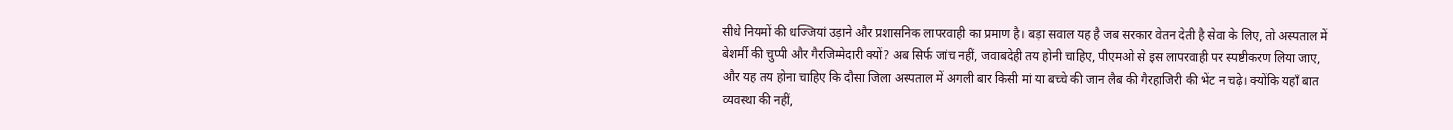सीधे नियमों की धज्जियां उड़ाने और प्रशासनिक लापरवाही का प्रमाण है। बड़ा सवाल यह है जब सरकार वेतन देती है सेवा के लिए, तो अस्पताल में बेशर्मी की चुप्पी और गैरजिम्मेदारी क्यों? अब सिर्फ जांच नहीं, जवाबदेही तय होनी चाहिए, पीएमओ से इस लापरवाही पर स्पष्टीकरण लिया जाए, और यह तय होना चाहिए कि दौसा जिला अस्पताल में अगली बार किसी मां या बच्चे की जान लैब की गैरहाजिरी की भेंट न चढ़े। क्योंकि यहाँ बात व्यवस्था की नहीं,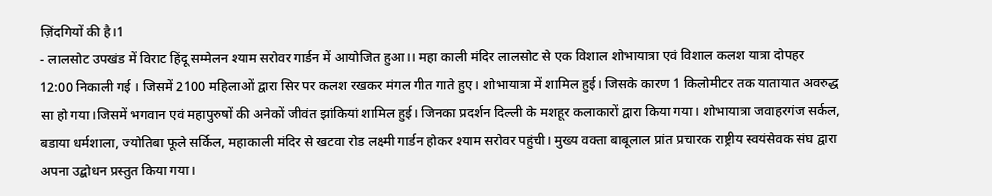ज़िंदगियों की है।1
- लालसोट उपखंड में विराट हिंदू सम्मेलन श्याम सरोवर गार्डन में आयोजित हुआ।। महा काली मंदिर लालसोट से एक विशाल शोभायात्रा एवं विशाल कलश यात्रा दोपहर 12:00 निकाली गई । जिसमें 2100 महिलाओं द्वारा सिर पर कलश रखकर मंगल गीत गाते हुए। शोभायात्रा में शामिल हुई। जिसके कारण 1 किलोमीटर तक यातायात अवरुद्ध सा हो गया।जिसमें भगवान एवं महापुरुषों की अनेकों जीवंत झांकियां शामिल हुई। जिनका प्रदर्शन दिल्ली के मशहूर कलाकारों द्वारा किया गया। शोभायात्रा जवाहरगंज सर्कल, बडाया धर्मशाला, ज्योतिबा फूले सर्किल, महाकाली मंदिर से खटवा रोड लक्ष्मी गार्डन होकर श्याम सरोवर पहुंची। मुख्य वक्ता बाबूलाल प्रांत प्रचारक राष्ट्रीय स्वयंसेवक संघ द्वारा अपना उद्बोधन प्रस्तुत किया गया।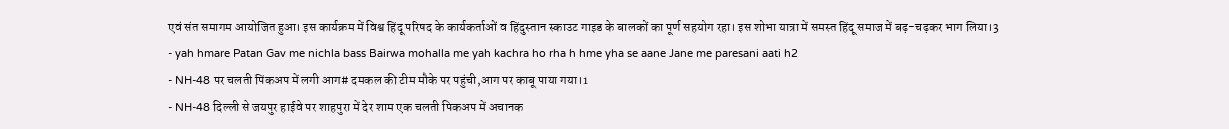एवं संत समागम आयोजित हुआ। इस कार्यक्रम में विश्व हिंदू परिषद के कार्यकर्ताओं व हिंदुस्तान स्काउट गाइड के बालकों का पूर्ण सहयोग रहा। इस शोभा यात्रा में समस्त हिंदू समाज में बढ़-चढ़कर भाग लिया।3
- yah hmare Patan Gav me nichla bass Bairwa mohalla me yah kachra ho rha h hme yha se aane Jane me paresani aati h2
- NH-48 पर चलती पिंकअप में लगी आग# दमकल की टीम मौके पर पहुंची,आग पर काबू पाया गया।1
- NH-48 दिल्ली से जयपुर हाईवे पर शाहपुरा में देर शाम एक चलती पिकअप में अचानक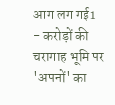आग लग गई1
- करोड़ों की चरागाह भूमि पर 'अपनों' का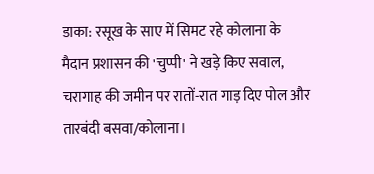डाका: रसूख के साए में सिमट रहे कोलाना के मैदान प्रशासन की 'चुप्पी' ने खड़े किए सवाल, चरागाह की जमीन पर रातों-रात गाड़ दिए पोल और तारबंदी बसवा/कोलाना।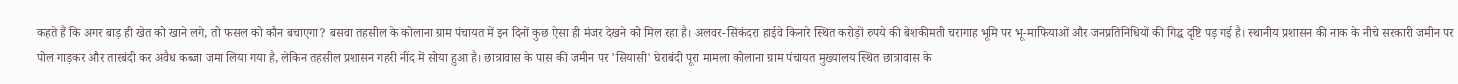कहते हैं कि अगर बाड़ ही खेत को खाने लगे, तो फसल को कौन बचाएगा? बसवा तहसील के कोलाना ग्राम पंचायत में इन दिनों कुछ ऐसा ही मंजर देखने को मिल रहा है। अलवर-सिकंदरा हाईवे किनारे स्थित करोड़ों रुपये की बेशकीमती चरागाह भूमि पर भू-माफियाओं और जनप्रतिनिधियों की गिद्ध दृष्टि पड़ गई है। स्थानीय प्रशासन की नाक के नीचे सरकारी जमीन पर पोल गाड़कर और तारबंदी कर अवैध कब्जा जमा लिया गया है, लेकिन तहसील प्रशासन गहरी नींद में सोया हुआ है। छात्रावास के पास की जमीन पर 'सियासी' घेराबंदी पूरा मामला कोलाना ग्राम पंचायत मुख्यालय स्थित छात्रावास के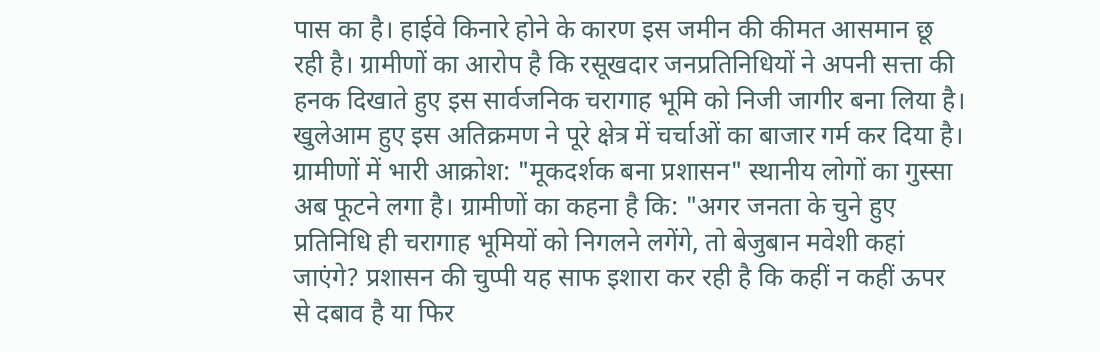पास का है। हाईवे किनारे होने के कारण इस जमीन की कीमत आसमान छू रही है। ग्रामीणों का आरोप है कि रसूखदार जनप्रतिनिधियों ने अपनी सत्ता की हनक दिखाते हुए इस सार्वजनिक चरागाह भूमि को निजी जागीर बना लिया है। खुलेआम हुए इस अतिक्रमण ने पूरे क्षेत्र में चर्चाओं का बाजार गर्म कर दिया है। ग्रामीणों में भारी आक्रोश: "मूकदर्शक बना प्रशासन" स्थानीय लोगों का गुस्सा अब फूटने लगा है। ग्रामीणों का कहना है कि: "अगर जनता के चुने हुए प्रतिनिधि ही चरागाह भूमियों को निगलने लगेंगे, तो बेजुबान मवेशी कहां जाएंगे? प्रशासन की चुप्पी यह साफ इशारा कर रही है कि कहीं न कहीं ऊपर से दबाव है या फिर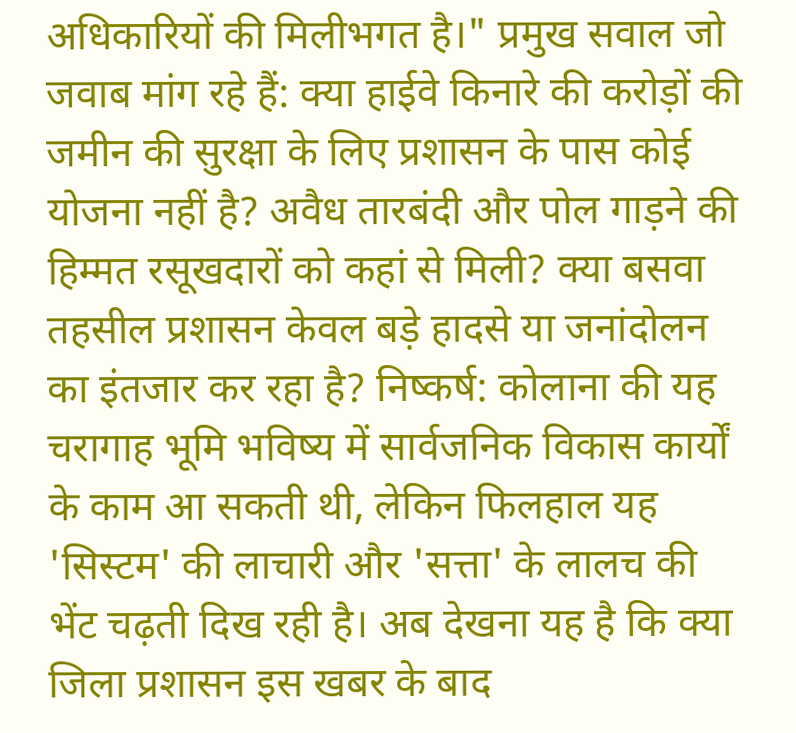अधिकारियों की मिलीभगत है।" प्रमुख सवाल जो जवाब मांग रहे हैं: क्या हाईवे किनारे की करोड़ों की जमीन की सुरक्षा के लिए प्रशासन के पास कोई योजना नहीं है? अवैध तारबंदी और पोल गाड़ने की हिम्मत रसूखदारों को कहां से मिली? क्या बसवा तहसील प्रशासन केवल बड़े हादसे या जनांदोलन का इंतजार कर रहा है? निष्कर्ष: कोलाना की यह चरागाह भूमि भविष्य में सार्वजनिक विकास कार्यों के काम आ सकती थी, लेकिन फिलहाल यह 'सिस्टम' की लाचारी और 'सत्ता' के लालच की भेंट चढ़ती दिख रही है। अब देखना यह है कि क्या जिला प्रशासन इस खबर के बाद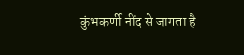कुंभकर्णी नींद से जागता है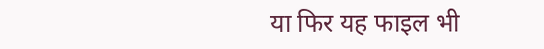या फिर यह फाइल भी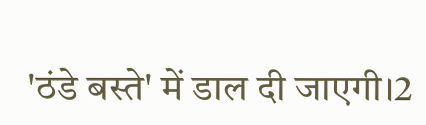'ठंडे बस्ते' में डाल दी जाएगी।2